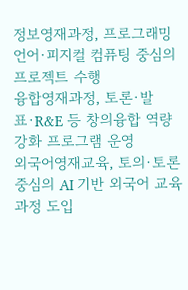정보영재과정, 프로그래밍 언어·피지컬 컴퓨팅 중심의 프로젝트 수행
융합영재과정, 토론·발표·R&E 등 창의융합 역량 강화 프로그램 운영
외국어영재교육, 토의·토론 중심의 AI 기반 외국어 교육과정 도입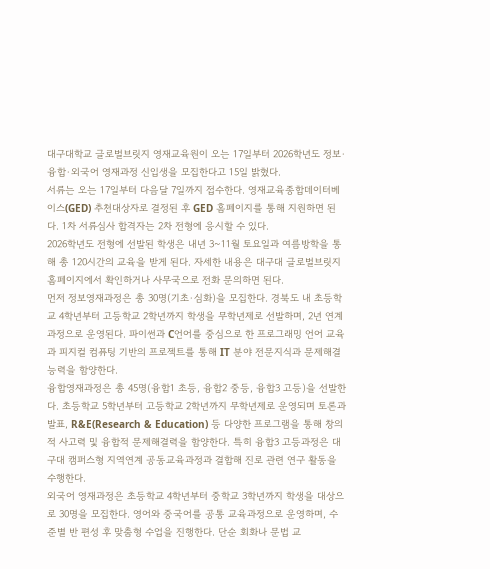대구대학교 글로벌브릿지 영재교육원이 오는 17일부터 2026학년도 정보·융합·외국어 영재과정 신입생을 모집한다고 15일 밝혔다.
서류는 오는 17일부터 다음달 7일까지 접수한다. 영재교육종합데이터베이스(GED) 추천대상자로 결정된 후 GED 홈페이지를 통해 지원하면 된다. 1차 서류심사 합격자는 2차 전형에 응시할 수 있다.
2026학년도 전형에 선발된 학생은 내년 3~11월 토요일과 여름방학을 통해 총 120시간의 교육을 받게 된다. 자세한 내용은 대구대 글로벌브릿지 홈페이지에서 확인하거나 사무국으로 전화 문의하면 된다.
먼저 정보영재과정은 총 30명(기초·심화)을 모집한다. 경북도 내 초등학교 4학년부터 고등학교 2학년까지 학생을 무학년제로 선발하며, 2년 연계 과정으로 운영된다. 파이썬과 C언어를 중심으로 한 프로그래밍 언어 교육과 피지컬 컴퓨팅 기반의 프로젝트를 통해 IT 분야 전문지식과 문제해결 능력을 함양한다.
융합영재과정은 총 45명(융합1 초등, 융합2 중등, 융합3 고등)을 선발한다. 초등학교 5학년부터 고등학교 2학년까지 무학년제로 운영되며 토론과 발표, R&E(Research & Education) 등 다양한 프로그램을 통해 창의적 사고력 및 융합적 문제해결력을 함양한다. 특히 융합3 고등과정은 대구대 캠퍼스형 지역연계 공동교육과정과 결합해 진로 관련 연구 활동을 수행한다.
외국어 영재과정은 초등학교 4학년부터 중학교 3학년까지 학생을 대상으로 30명을 모집한다. 영어와 중국어를 공통 교육과정으로 운영하며, 수준별 반 편성 후 맞춤형 수업을 진행한다. 단순 회화나 문법 교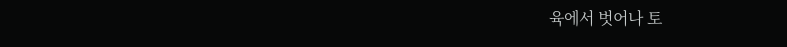육에서 벗어나 토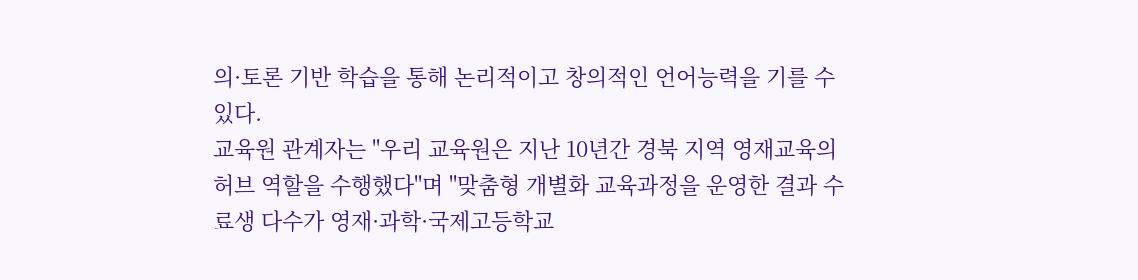의·토론 기반 학습을 통해 논리적이고 창의적인 언어능력을 기를 수 있다.
교육원 관계자는 "우리 교육원은 지난 10년간 경북 지역 영재교육의 허브 역할을 수행했다"며 "맞춤형 개별화 교육과정을 운영한 결과 수료생 다수가 영재·과학·국제고등학교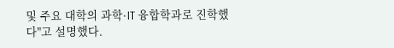및 주요 대학의 과학·IT 융합학과로 진학했다"고 설명했다.